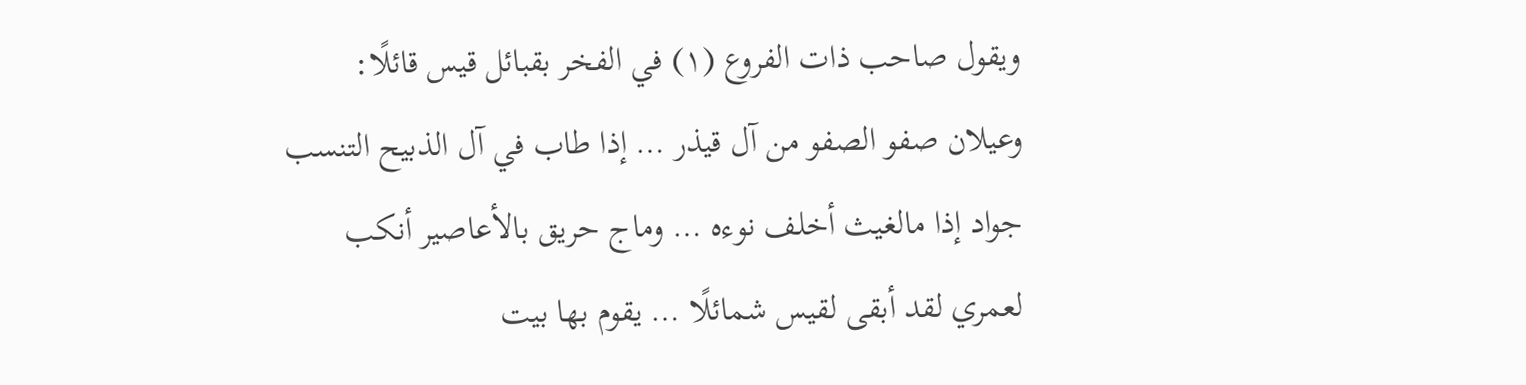ويقول صاحب ذات الفروع (١) في الفخر بقبائل قيس قائلًا:
وعيلان صفو الصفو من آل قيذر … إذا طاب في آل الذبيح التنسب
جواد إذا مالغيث أخلف نوءه … وماج حريق بالأعاصير أنكب
لعمري لقد أبقى لقيس شمائلًا … يقوم بها بيت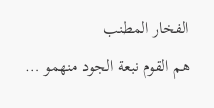الفخار المطنب
هم القوم نبعة الجود منهمو …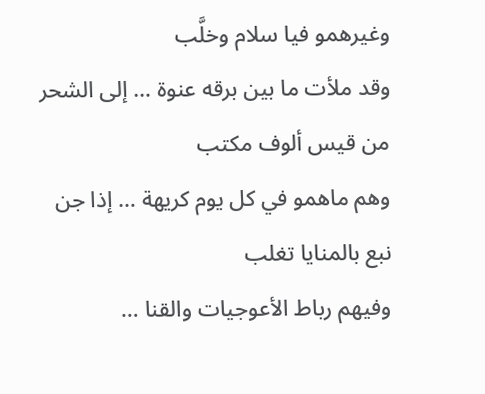وغيرهمو فيا سلام وخلَّب
وقد ملأت ما بين برقه عنوة … إلى الشحر من قيس ألوف مكتب
وهم ماهمو في كل يوم كريهة … إذا جن نبع بالمنايا تغلب
وفيهم رباط الأعوجيات والقنا …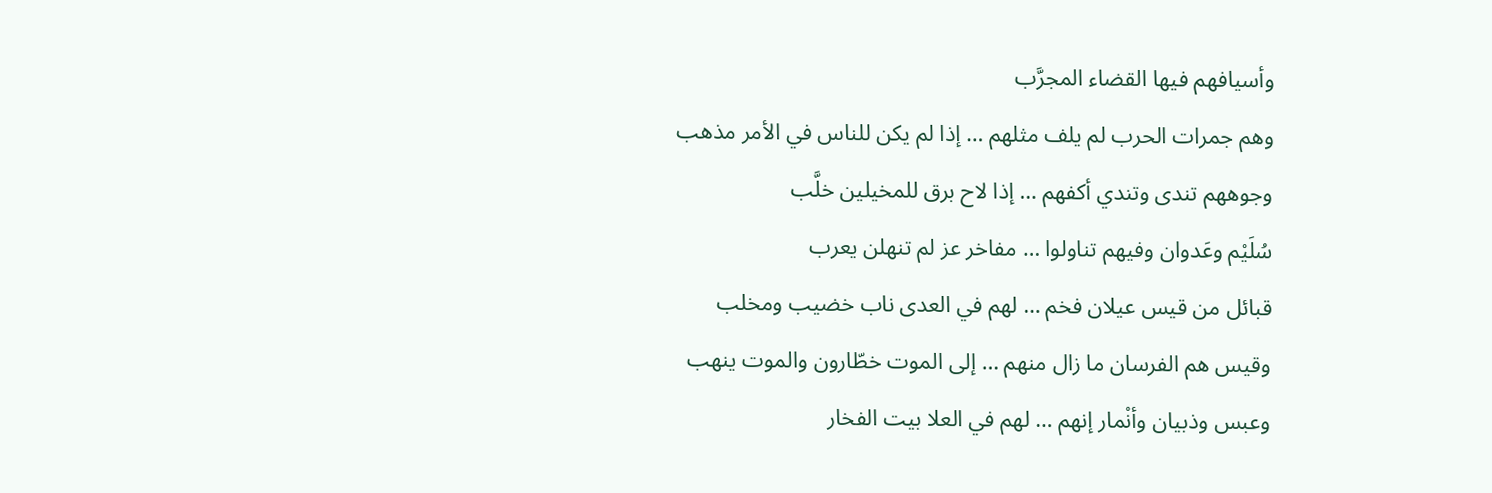وأسيافهم فيها القضاء المجرَّب
وهم جمرات الحرب لم يلف مثلهم … إذا لم يكن للناس في الأمر مذهب
وجوههم تندى وتندي أكفهم … إذا لاح برق للمخيلين خلَّب
سُلَيْم وعَدوان وفيهم تناولوا … مفاخر عز لم تنهلن يعرب
قبائل من قيس عيلان فخم … لهم في العدى ناب خضيب ومخلب
وقيس هم الفرسان ما زال منهم … إلى الموت خطّارون والموت ينهب
وعبس وذبيان وأنْمار إنهم … لهم في العلا بيت الفخار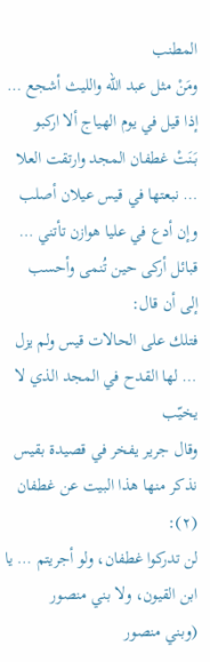المطنب
ومَنْ مثل عبد الله والليث أشجع … إذا قيل في يوم الهياج ألا اركبو
بَنَتْ غطفان المجد وارتقت العلا … نبعتها في قيس عيلان أصلب
وإن أدع في عليا هوازن تأتني … قبائل أركى حين تُنمى وأحسب
إلى أن قال:
فتلك على الحالات قيس ولم يزل … لها القدح في المجد الذي لا يخيّب
وقال جرير يفخر في قصيدة بقيس نذكر منها هذا البيت عن غطفان (٢):
لن تدركوا غطفان، ولو أجريتم … يا ابن القيون، ولا بني منصور
(وبني منصور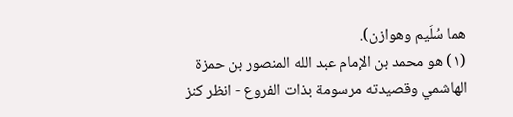هما سُلَيم وهوازن).
(١) هو محمد بن الإمام عبد الله المنصور بن حمزة الهاشمي وقصيدته مرسومة بذات الفروع - انظر كنز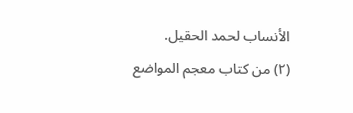الأنساب لحمد الحقيل.
(٢) من كتاب معجم المواضع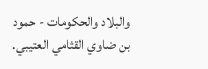والبلاد والحكومات - حمود بن ضاوي القثامي العتيبي.